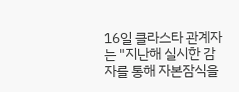16일 클라스타 관계자는 "지난해 실시한 감자를 통해 자본잠식을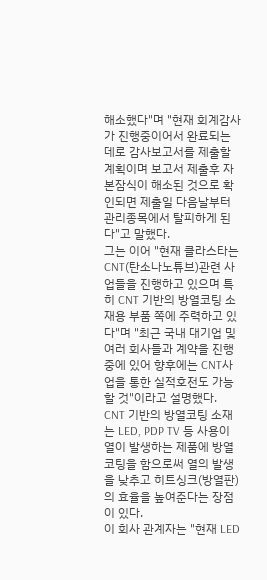해소했다"며 "현재 회계감사가 진행중이어서 완료되는데로 감사보고서를 제출할 계획이며 보고서 제출후 자본잠식이 해소된 것으로 확인되면 제출일 다음날부터 관리종목에서 탈피하게 된다"고 말했다.
그는 이어 "현재 클라스타는 CNT(탄소나노튜브)관련 사업들을 진행하고 있으며 특히 CNT 기반의 방열코팅 소재용 부품 쪽에 주력하고 있다"며 "최근 국내 대기업 및 여러 회사들과 계약을 진행중에 있어 향후에는 CNT사업을 통한 실적호전도 가능할 것"이라고 설명했다.
CNT 기반의 방열코팅 소재는 LED, PDP TV 등 사용이 열이 발생하는 제품에 방열코팅을 함으로써 열의 발생을 낮추고 히트싱크(방열판)의 효율을 높여준다는 장점이 있다.
이 회사 관계자는 "현재 LED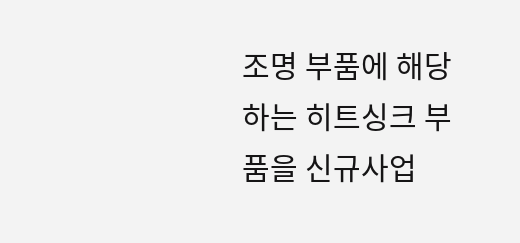조명 부품에 해당하는 히트싱크 부품을 신규사업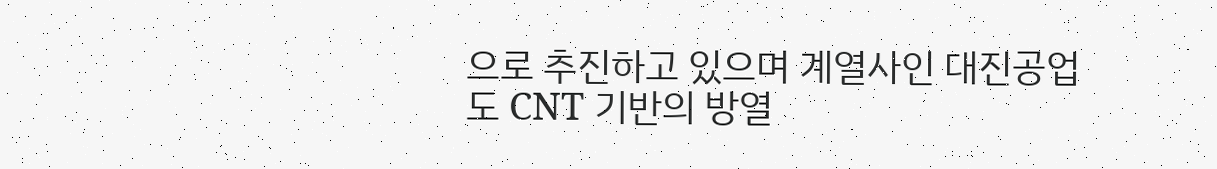으로 추진하고 있으며 계열사인 대진공업도 CNT 기반의 방열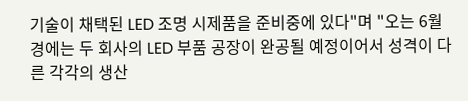기술이 채택된 LED 조명 시제품을 준비중에 있다"며 "오는 6월경에는 두 회사의 LED 부품 공장이 완공될 예정이어서 성격이 다른 각각의 생산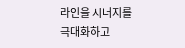라인을 시너지를 극대화하고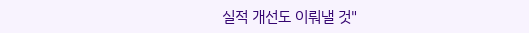실적 개선도 이뤄낼 것"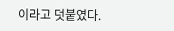이라고 덧붙였다.